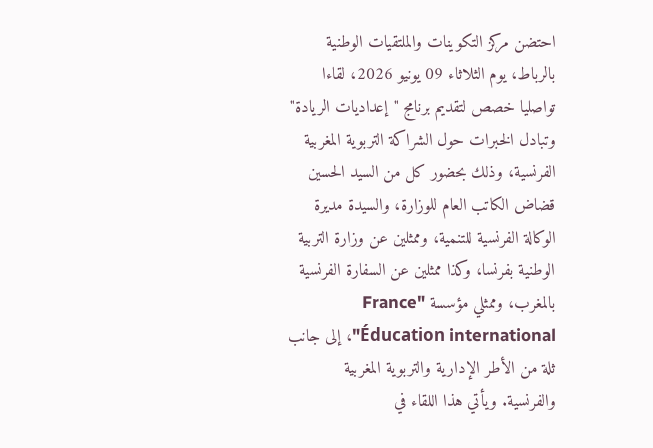احتضن مركز التكوينات والملتقيات الوطنية بالرباط، يوم الثلاثاء 09 يونيو 2026، لقاءا تواصليا خصص لتقديم برنامج "إعداديات الريادة" وتبادل الخبرات حول الشراكة التربوية المغربية الفرنسية، وذلك بحضور كل من السيد الحسين قضاض الكاتب العام للوزارة، والسيدة مديرة الوكالة الفرنسية للتنمية، وممثلين عن وزارة التربية الوطنية بفرنسا، وكذا ممثلين عن السفارة الفرنسية بالمغرب، وممثلي مؤسسة "France Éducation international"، إلى جانب ثلة من الأطر الإدارية والتربوية المغربية والفرنسية. ويأتي هذا اللقاء في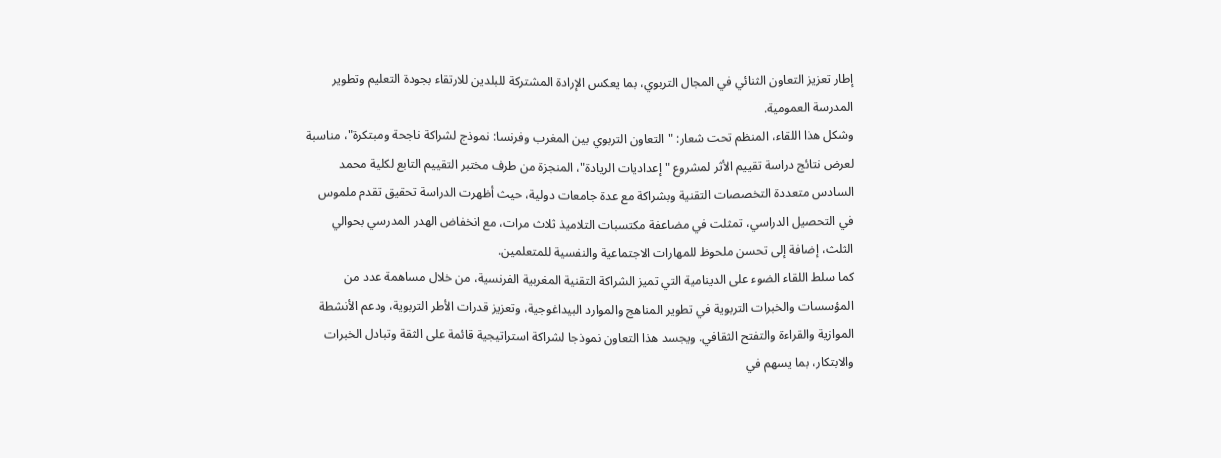إطار تعزيز التعاون الثنائي في المجال التربوي، بما يعكس الإرادة المشتركة للبلدين للارتقاء بجودة التعليم وتطوير المدرسة العمومية.
وشكل هذا اللقاء، المنظم تحت شعار: "التعاون التربوي بين المغرب وفرنسا: نموذج لشراكة ناجحة ومبتكرة"، مناسبة لعرض نتائج دراسة تقييم الأثر لمشروع "إعداديات الريادة"، المنجزة من طرف مختبر التقييم التابع لكلية محمد السادس متعددة التخصصات التقنية وبشراكة مع عدة جامعات دولية، حيث أظهرت الدراسة تحقيق تقدم ملموس في التحصيل الدراسي، تمثلت في مضاعفة مكتسبات التلاميذ ثلاث مرات، مع انخفاض الهدر المدرسي بحوالي الثلث، إضافة إلى تحسن ملحوظ للمهارات الاجتماعية والنفسية للمتعلمين.
كما سلط اللقاء الضوء على الدينامية التي تميز الشراكة التقنية المغربية الفرنسية، من خلال مساهمة عدد من المؤسسات والخبرات التربوية في تطوير المناهج والموارد البيداغوجية، وتعزيز قدرات الأطر التربوية، ودعم الأنشطة الموازية والقراءة والتفتح الثقافي. ويجسد هذا التعاون نموذجا لشراكة استراتيجية قائمة على الثقة وتبادل الخبرات والابتكار، بما يسهم في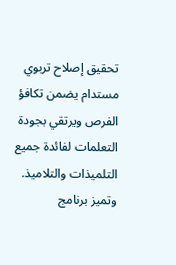تحقيق إصلاح تربوي مستدام يضمن تكافؤ الفرص ويرتقي بجودة التعلمات لفائدة جميع التلميذات والتلاميذ.
وتميز برنامج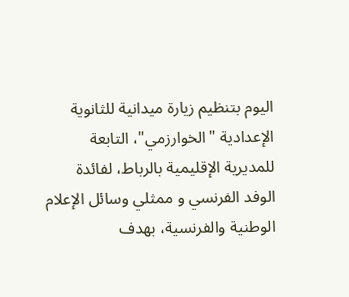اليوم بتنظيم زيارة ميدانية للثانوية الإعدادية "الخوارزمي"، التابعة للمديرية الإقليمية بالرباط، لفائدة الوفد الفرنسي و ممثلي وسائل الإعلام الوطنية والفرنسية، بهدف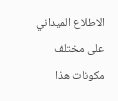الاطلاع الميداني على مختلف مكونات هذا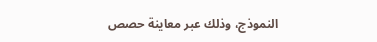النموذج، وذلك عبر معاينة حصص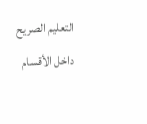التعليم الصريح داخل الأقسام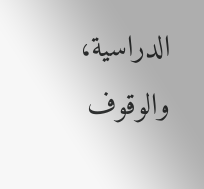الدراسية، والوقوف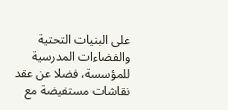على البنيات التحتية والفضاءات المدرسية للمؤسسة، فضلا عن عقد نقاشات مستفيضة مع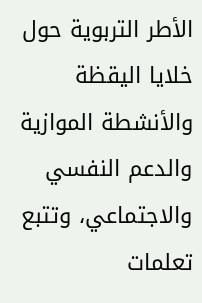الأطر التربوية حول خلايا اليقظة والأنشطة الموازية والدعم النفسي والاجتماعي، وتتبع تعلمات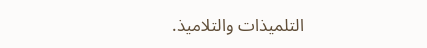التلميذات والتلاميذ.